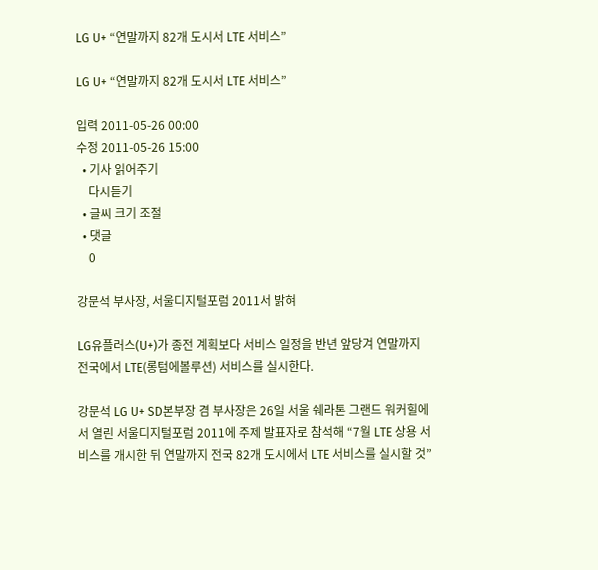LG U+ “연말까지 82개 도시서 LTE 서비스”

LG U+ “연말까지 82개 도시서 LTE 서비스”

입력 2011-05-26 00:00
수정 2011-05-26 15:00
  • 기사 읽어주기
    다시듣기
  • 글씨 크기 조절
  • 댓글
    0

강문석 부사장, 서울디지털포럼 2011서 밝혀

LG유플러스(U+)가 종전 계획보다 서비스 일정을 반년 앞당겨 연말까지 전국에서 LTE(롱텀에볼루션) 서비스를 실시한다.

강문석 LG U+ SD본부장 겸 부사장은 26일 서울 쉐라톤 그랜드 워커힐에서 열린 서울디지털포럼 2011에 주제 발표자로 참석해 “7월 LTE 상용 서비스를 개시한 뒤 연말까지 전국 82개 도시에서 LTE 서비스를 실시할 것”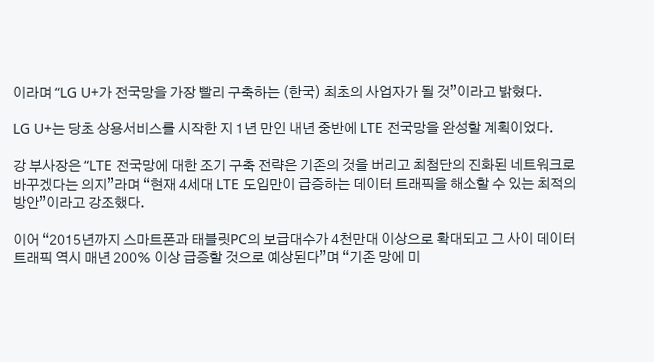이라며 “LG U+가 전국망을 가장 빨리 구축하는 (한국) 최초의 사업자가 될 것”이라고 밝혔다.

LG U+는 당초 상용서비스를 시작한 지 1년 만인 내년 중반에 LTE 전국망을 완성할 계획이었다.

강 부사장은 “LTE 전국망에 대한 조기 구축 전략은 기존의 것을 버리고 최첨단의 진화된 네트워크로 바꾸겠다는 의지”라며 “현재 4세대 LTE 도입만이 급증하는 데이터 트래픽을 해소할 수 있는 최적의 방안”이라고 강조했다.

이어 “2015년까지 스마트폰과 태블릿PC의 보급대수가 4천만대 이상으로 확대되고 그 사이 데이터 트래픽 역시 매년 200% 이상 급증할 것으로 예상된다”며 “기존 망에 미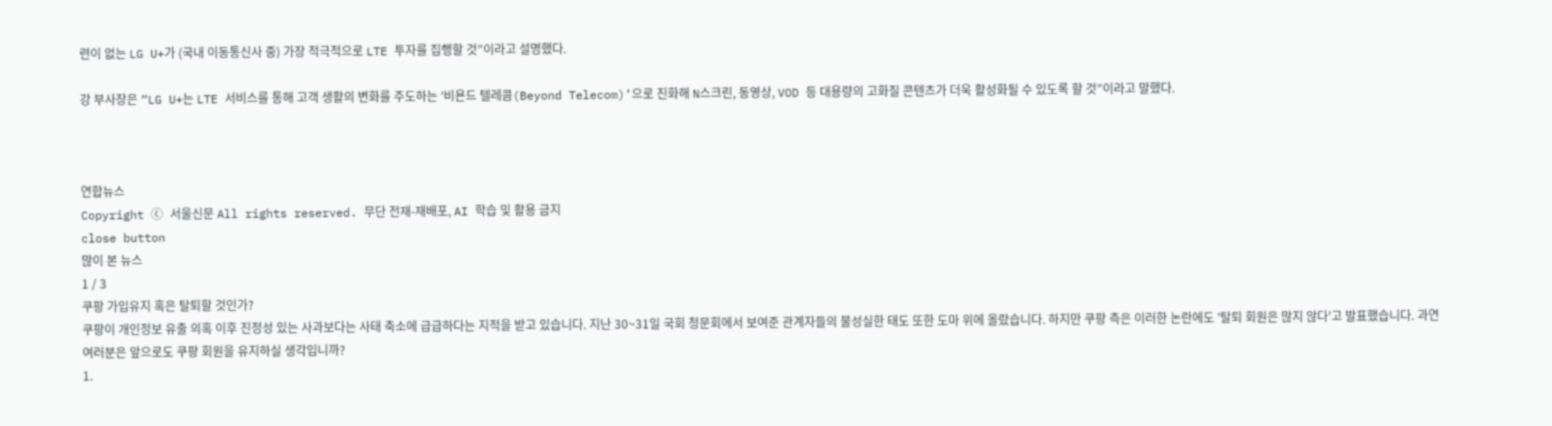련이 없는 LG U+가 (국내 이동통신사 중) 가장 적극적으로 LTE 투자를 집행할 것”이라고 설명했다.

강 부사장은 “LG U+는 LTE 서비스를 통해 고객 생활의 변화를 주도하는 ‘비욘드 텔레콤(Beyond Telecom)’으로 진화해 N스크린, 동영상, VOD 등 대용량의 고화질 콘텐츠가 더욱 활성화될 수 있도록 할 것”이라고 말했다.



연합뉴스
Copyright ⓒ 서울신문 All rights reserved. 무단 전재-재배포, AI 학습 및 활용 금지
close button
많이 본 뉴스
1 / 3
쿠팡 가입유지 혹은 탈퇴할 것인가?
쿠팡이 개인정보 유출 의혹 이후 진정성 있는 사과보다는 사태 축소에 급급하다는 지적을 받고 있습니다. 지난 30~31일 국회 청문회에서 보여준 관계자들의 불성실한 태도 또한 도마 위에 올랐습니다. 하지만 쿠팡 측은 이러한 논란에도 '탈퇴 회원은 많지 않다'고 발표했습니다. 과연 여러분은 앞으로도 쿠팡 회원을 유지하실 생각입니까?
1.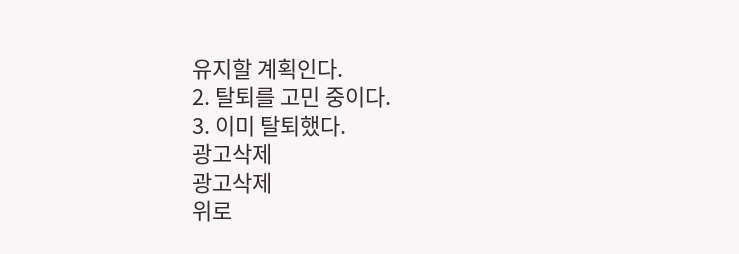유지할 계획인다.
2. 탈퇴를 고민 중이다.
3. 이미 탈퇴했다.
광고삭제
광고삭제
위로